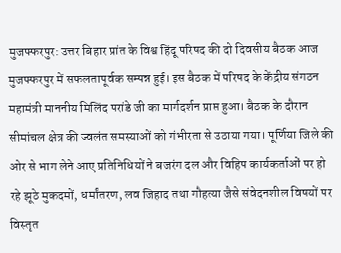मुजफ्फरपुर: उत्तर बिहार प्रांत के विश्व हिंदू परिषद की दो दिवसीय बैठक आज मुजफ्फरपुर में सफलतापूर्वक सम्पन्न हुई। इस बैठक में परिषद के केंद्रीय संगठन महामंत्री माननीय मिलिंद परांडे जी का मार्गदर्शन प्राप्त हुआ। बैठक के दौरान सीमांचल क्षेत्र की ज्वलंत समस्याओं को गंभीरता से उठाया गया। पूर्णिया जिले की ओर से भाग लेने आए प्रतिनिधियों ने बजरंग दल और विहिप कार्यकर्ताओं पर हो रहे झूठे मुकदमों, धर्मांतरण, लव जिहाद तथा गौहत्या जैसे संवेदनशील विषयों पर विस्तृत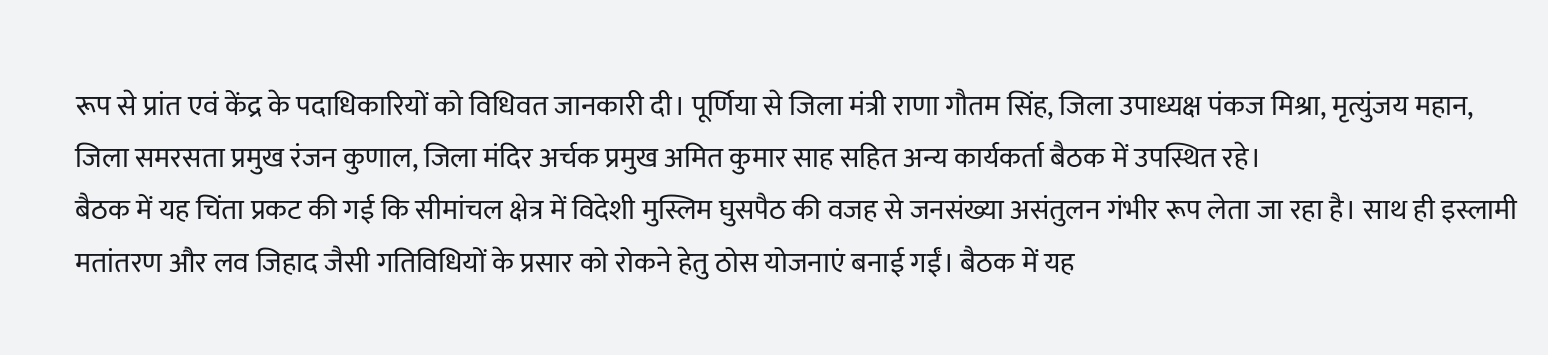रूप से प्रांत एवं केंद्र के पदाधिकारियों को विधिवत जानकारी दी। पूर्णिया से जिला मंत्री राणा गौतम सिंह, जिला उपाध्यक्ष पंकज मिश्रा, मृत्युंजय महान, जिला समरसता प्रमुख रंजन कुणाल, जिला मंदिर अर्चक प्रमुख अमित कुमार साह सहित अन्य कार्यकर्ता बैठक में उपस्थित रहे।
बैठक में यह चिंता प्रकट की गई कि सीमांचल क्षेत्र में विदेशी मुस्लिम घुसपैठ की वजह से जनसंख्या असंतुलन गंभीर रूप लेता जा रहा है। साथ ही इस्लामी मतांतरण और लव जिहाद जैसी गतिविधियों के प्रसार को रोकने हेतु ठोस योजनाएं बनाई गईं। बैठक में यह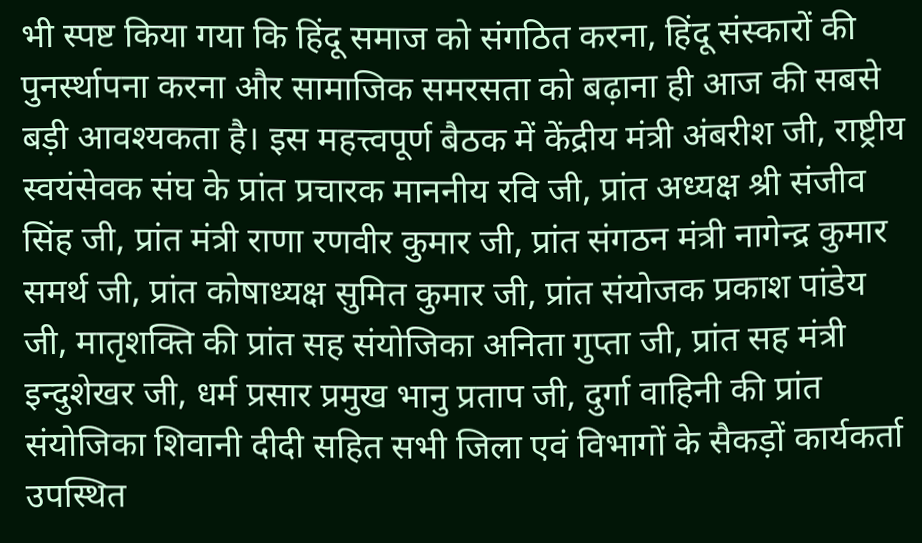भी स्पष्ट किया गया कि हिंदू समाज को संगठित करना, हिंदू संस्कारों की पुनर्स्थापना करना और सामाजिक समरसता को बढ़ाना ही आज की सबसे बड़ी आवश्यकता है। इस महत्त्वपूर्ण बैठक में केंद्रीय मंत्री अंबरीश जी, राष्ट्रीय स्वयंसेवक संघ के प्रांत प्रचारक माननीय रवि जी, प्रांत अध्यक्ष श्री संजीव सिंह जी, प्रांत मंत्री राणा रणवीर कुमार जी, प्रांत संगठन मंत्री नागेन्द्र कुमार समर्थ जी, प्रांत कोषाध्यक्ष सुमित कुमार जी, प्रांत संयोजक प्रकाश पांडेय जी, मातृशक्ति की प्रांत सह संयोजिका अनिता गुप्ता जी, प्रांत सह मंत्री इन्दुशेखर जी, धर्म प्रसार प्रमुख भानु प्रताप जी, दुर्गा वाहिनी की प्रांत संयोजिका शिवानी दीदी सहित सभी जिला एवं विभागों के सैकड़ों कार्यकर्ता उपस्थित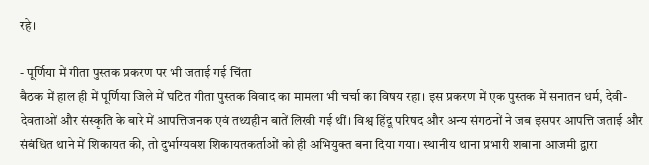रहे।

- पूर्णिया में गीता पुस्तक प्रकरण पर भी जताई गई चिंता
बैठक में हाल ही में पूर्णिया जिले में घटित गीता पुस्तक विवाद का मामला भी चर्चा का विषय रहा। इस प्रकरण में एक पुस्तक में सनातन धर्म, देवी-देवताओं और संस्कृति के बारे में आपत्तिजनक एवं तथ्यहीन बातें लिखी गई थीं। विश्व हिंदू परिषद और अन्य संगठनों ने जब इसपर आपत्ति जताई और संबंधित थाने में शिकायत की, तो दुर्भाग्यवश शिकायतकर्ताओं को ही अभियुक्त बना दिया गया। स्थानीय थाना प्रभारी शबाना आजमी द्वारा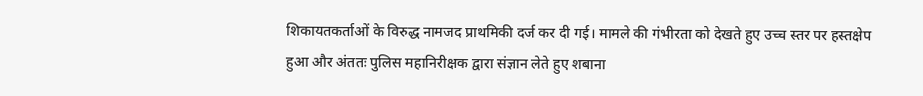शिकायतकर्ताओं के विरुद्ध नामजद प्राथमिकी दर्ज कर दी गई। मामले की गंभीरता को देखते हुए उच्च स्तर पर हस्तक्षेप हुआ और अंततः पुलिस महानिरीक्षक द्वारा संज्ञान लेते हुए शबाना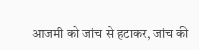आजमी को जांच से हटाकर, जांच की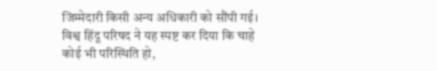जिम्मेदारी किसी अन्य अधिकारी को सौंपी गई। विश्व हिंदू परिषद ने यह स्पष्ट कर दिया कि चाहे कोई भी परिस्थिति हो,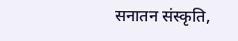सनातन संस्कृति,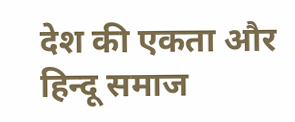देश की एकता और हिन्दू समाज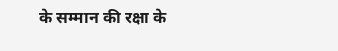के सम्मान की रक्षा के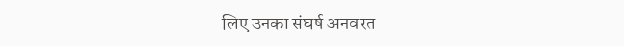लिए उनका संघर्ष अनवरत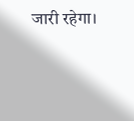जारी रहेगा।